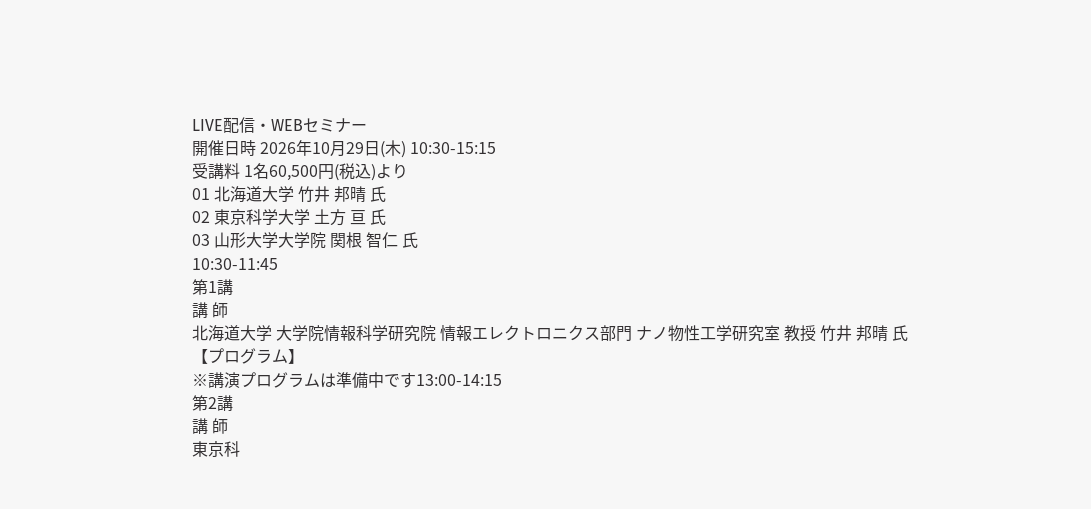LIVE配信・WEBセミナー
開催日時 2026年10月29日(木) 10:30-15:15
受講料 1名60,500円(税込)より
01 北海道大学 竹井 邦晴 氏
02 東京科学大学 土方 亘 氏
03 山形大学大学院 関根 智仁 氏
10:30-11:45
第1講
講 師
北海道大学 大学院情報科学研究院 情報エレクトロニクス部門 ナノ物性工学研究室 教授 竹井 邦晴 氏
【プログラム】
※講演プログラムは準備中です13:00-14:15
第2講
講 師
東京科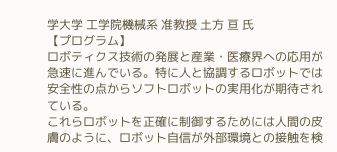学大学 工学院機械系 准教授 土方 亘 氏
【プログラム】
ロボティクス技術の発展と産業・医療界への応用が急速に進んでいる。特に人と協調するロボットでは安全性の点からソフトロボットの実用化が期待されている。
これらロボットを正確に制御するためには人間の皮膚のように、ロボット自信が外部環境との接触を検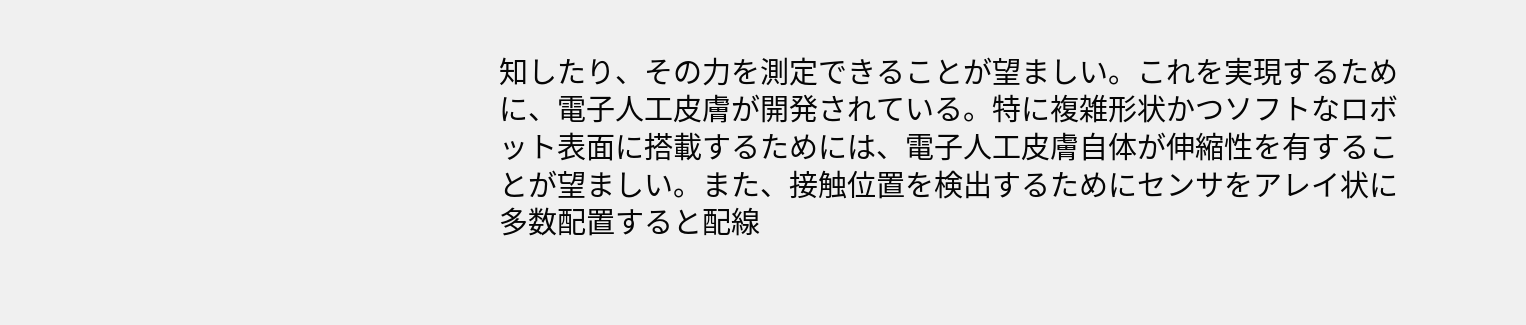知したり、その力を測定できることが望ましい。これを実現するために、電子人工皮膚が開発されている。特に複雑形状かつソフトなロボット表面に搭載するためには、電子人工皮膚自体が伸縮性を有することが望ましい。また、接触位置を検出するためにセンサをアレイ状に多数配置すると配線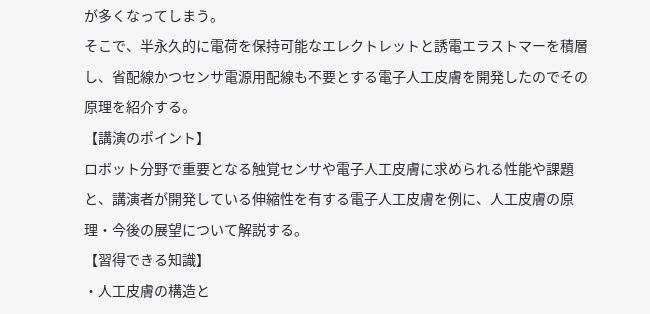が多くなってしまう。
そこで、半永久的に電荷を保持可能なエレクトレットと誘電エラストマーを積層し、省配線かつセンサ電源用配線も不要とする電子人工皮膚を開発したのでその原理を紹介する。
【講演のポイント】
ロボット分野で重要となる触覚センサや電子人工皮膚に求められる性能や課題と、講演者が開発している伸縮性を有する電子人工皮膚を例に、人工皮膚の原理・今後の展望について解説する。
【習得できる知識】
・人工皮膚の構造と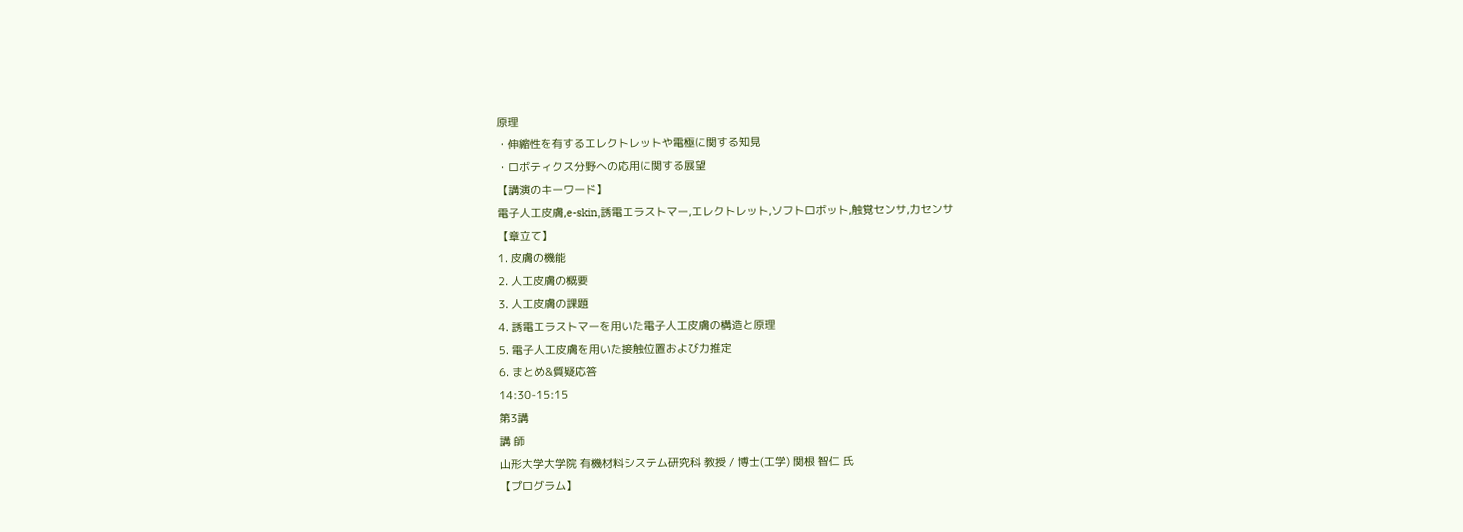原理
・伸縮性を有するエレクトレットや電極に関する知見
・ロボティクス分野への応用に関する展望
【講演のキーワード】
電子人工皮膚,e-skin,誘電エラストマー,エレクトレット,ソフトロボット,触覚センサ,力センサ
【章立て】
1. 皮膚の機能
2. 人工皮膚の概要
3. 人工皮膚の課題
4. 誘電エラストマーを用いた電子人工皮膚の構造と原理
5. 電子人工皮膚を用いた接触位置および力推定
6. まとめ&質疑応答
14:30-15:15
第3講
講 師
山形大学大学院 有機材料システム研究科 教授 / 博士(工学) 関根 智仁 氏
【プログラム】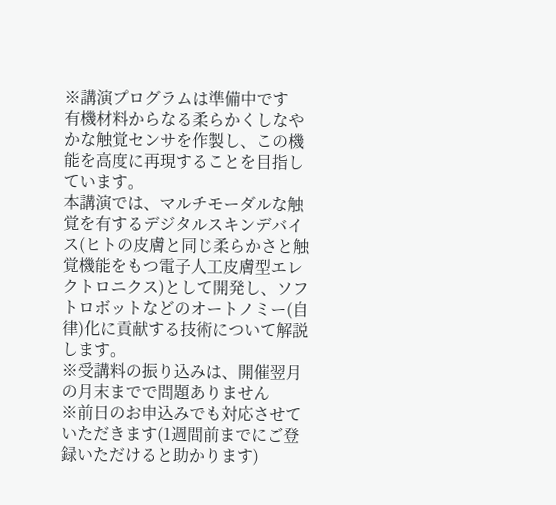※講演プログラムは準備中です
有機材料からなる柔らかくしなやかな触覚センサを作製し、この機能を高度に再現することを目指しています。
本講演では、マルチモーダルな触覚を有するデジタルスキンデバイス(ヒトの皮膚と同じ柔らかさと触覚機能をもつ電子人工皮膚型エレクトロニクス)として開発し、ソフトロボットなどのオートノミー(自律)化に貢献する技術について解説します。
※受講料の振り込みは、開催翌月の月末までで問題ありません
※前日のお申込みでも対応させていただきます(1週間前までにご登録いただけると助かります)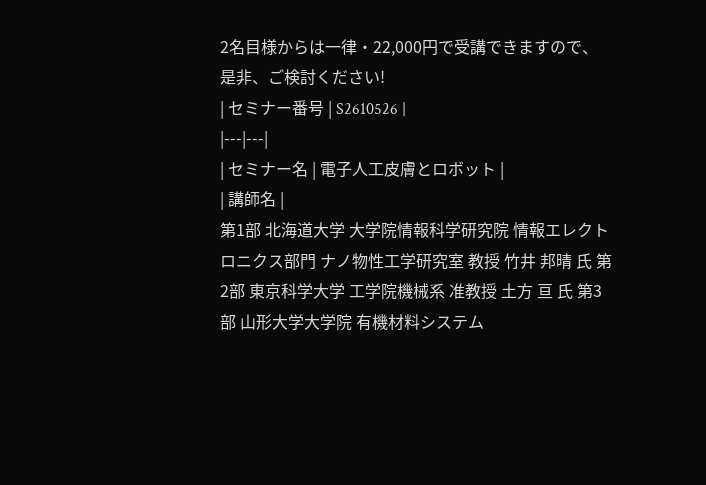2名目様からは一律・22,000円で受講できますので、是非、ご検討ください!
| セミナー番号 | S2610526 |
|---|---|
| セミナー名 | 電子人工皮膚とロボット |
| 講師名 |
第1部 北海道大学 大学院情報科学研究院 情報エレクトロニクス部門 ナノ物性工学研究室 教授 竹井 邦晴 氏 第2部 東京科学大学 工学院機械系 准教授 土方 亘 氏 第3部 山形大学大学院 有機材料システム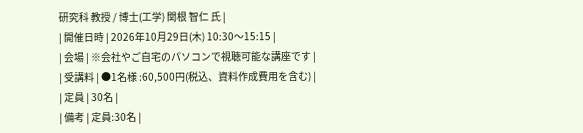研究科 教授 / 博士(工学) 関根 智仁 氏 |
| 開催日時 | 2026年10月29日(木) 10:30〜15:15 |
| 会場 | ※会社やご自宅のパソコンで視聴可能な講座です |
| 受講料 | ●1名様 :60,500円(税込、資料作成費用を含む) |
| 定員 | 30名 |
| 備考 | 定員:30名 |